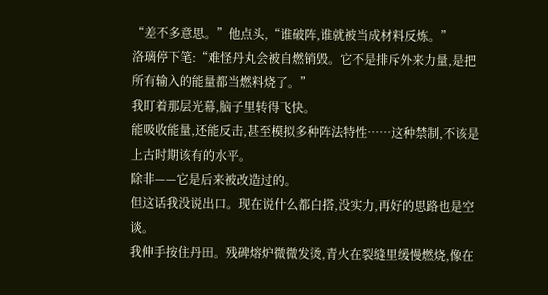“差不多意思。”他点头,“谁破阵,谁就被当成材料反炼。”
洛璃停下笔:“难怪丹丸会被自燃销毁。它不是排斥外来力量,是把所有输入的能量都当燃料烧了。”
我盯着那层光幕,脑子里转得飞快。
能吸收能量,还能反击,甚至模拟多种阵法特性……这种禁制,不该是上古时期该有的水平。
除非——它是后来被改造过的。
但这话我没说出口。现在说什么都白搭,没实力,再好的思路也是空谈。
我伸手按住丹田。残碑熔炉微微发烫,青火在裂缝里缓慢燃烧,像在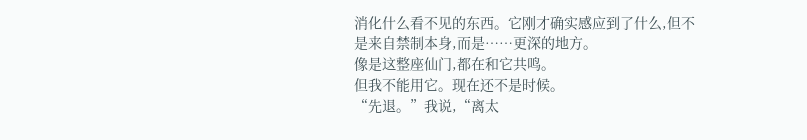消化什么看不见的东西。它刚才确实感应到了什么,但不是来自禁制本身,而是……更深的地方。
像是这整座仙门,都在和它共鸣。
但我不能用它。现在还不是时候。
“先退。”我说,“离太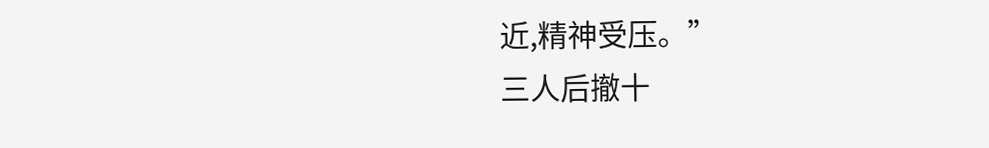近,精神受压。”
三人后撤十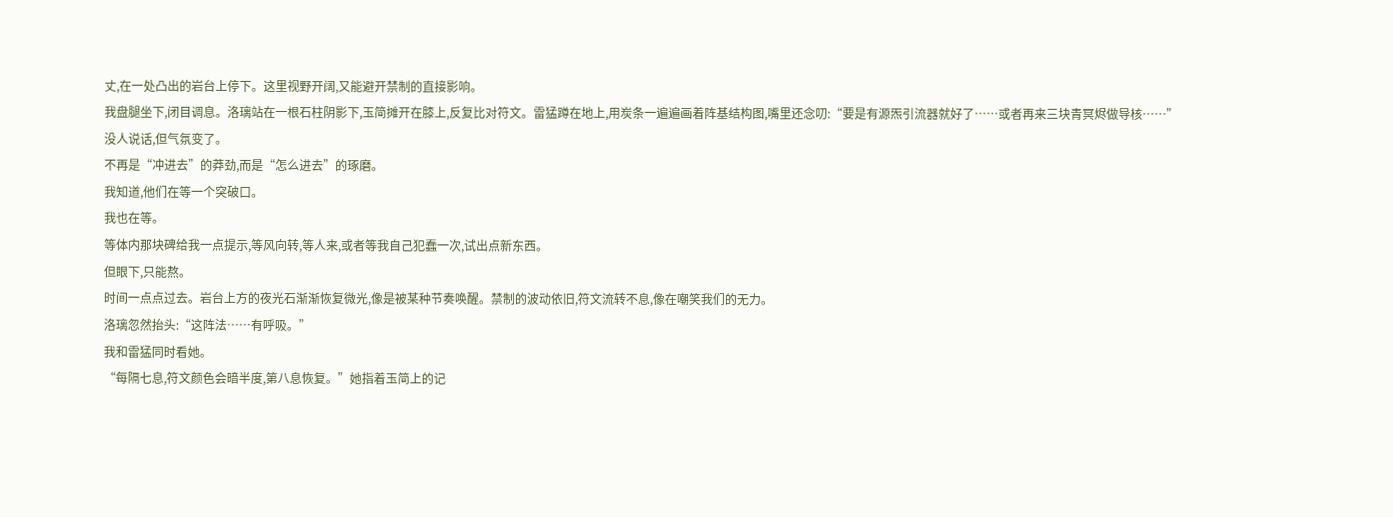丈,在一处凸出的岩台上停下。这里视野开阔,又能避开禁制的直接影响。
我盘腿坐下,闭目调息。洛璃站在一根石柱阴影下,玉简摊开在膝上,反复比对符文。雷猛蹲在地上,用炭条一遍遍画着阵基结构图,嘴里还念叨:“要是有源炁引流器就好了……或者再来三块青冥烬做导核……”
没人说话,但气氛变了。
不再是“冲进去”的莽劲,而是“怎么进去”的琢磨。
我知道,他们在等一个突破口。
我也在等。
等体内那块碑给我一点提示,等风向转,等人来,或者等我自己犯蠢一次,试出点新东西。
但眼下,只能熬。
时间一点点过去。岩台上方的夜光石渐渐恢复微光,像是被某种节奏唤醒。禁制的波动依旧,符文流转不息,像在嘲笑我们的无力。
洛璃忽然抬头:“这阵法……有呼吸。”
我和雷猛同时看她。
“每隔七息,符文颜色会暗半度,第八息恢复。”她指着玉简上的记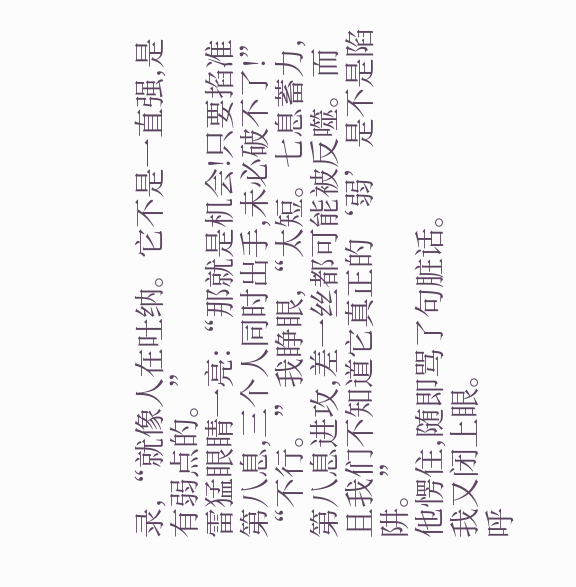录,“就像人在吐纳。它不是一直强,是有弱点的。”
雷猛眼睛一亮:“那就是机会!只要掐准第八息,三个人同时出手,未必破不了!”
“不行。”我睁眼,“太短。七息蓄力,第八息进攻,差一丝都可能被反噬。而且我们不知道它真正的‘弱’是不是陷阱。”
他愣住,随即骂了句脏话。
我又闭上眼。
呼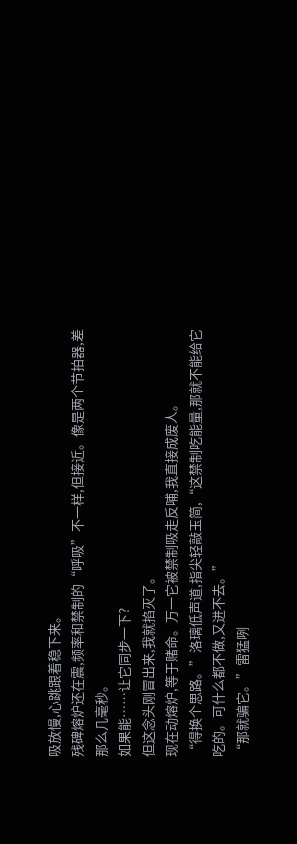吸放慢,心跳跟着稳下来。
残碑熔炉还在震,频率和禁制的“呼吸”不一样,但接近。像是两个节拍器,差那么几毫秒。
如果能……让它同步一下?
但这念头刚冒出来,我就掐灭了。
现在动熔炉,等于赌命。万一它被禁制吸走反哺,我直接成废人。
“得换个思路。”洛璃低声道,指尖轻敲玉简,“这禁制吃能量,那就不能给它吃的。可什么都不做,又进不去。”
“那就骗它。”雷猛咧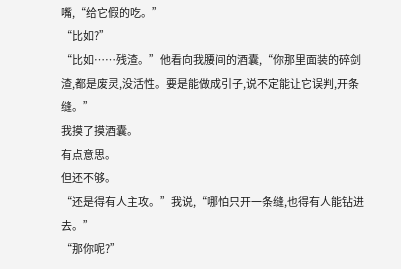嘴,“给它假的吃。”
“比如?”
“比如……残渣。”他看向我腰间的酒囊,“你那里面装的碎剑渣,都是废灵,没活性。要是能做成引子,说不定能让它误判,开条缝。”
我摸了摸酒囊。
有点意思。
但还不够。
“还是得有人主攻。”我说,“哪怕只开一条缝,也得有人能钻进去。”
“那你呢?”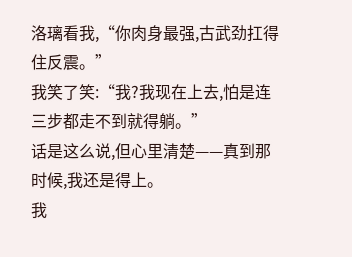洛璃看我,“你肉身最强,古武劲扛得住反震。”
我笑了笑:“我?我现在上去,怕是连三步都走不到就得躺。”
话是这么说,但心里清楚——真到那时候,我还是得上。
我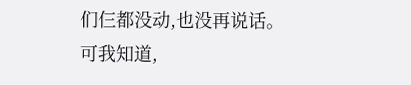们仨都没动,也没再说话。
可我知道,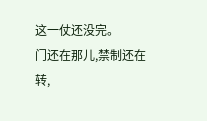这一仗还没完。
门还在那儿,禁制还在转,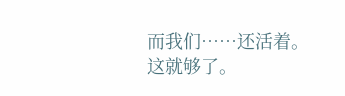而我们……还活着。
这就够了。